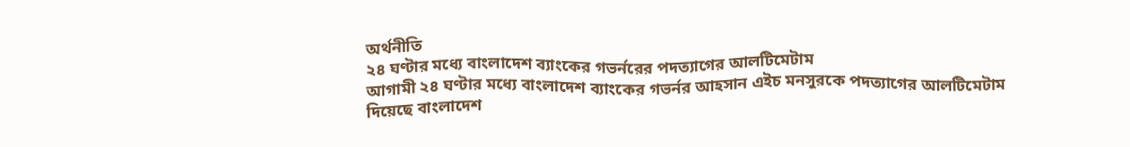অর্থনীতি
২৪ ঘণ্টার মধ্যে বাংলাদেশ ব্যাংকের গভর্নরের পদত্যাগের আলটিমেটাম
আগামী ২৪ ঘণ্টার মধ্যে বাংলাদেশ ব্যাংকের গভর্নর আহসান এইচ মনসুরকে পদত্যাগের আলটিমেটাম দিয়েছে বাংলাদেশ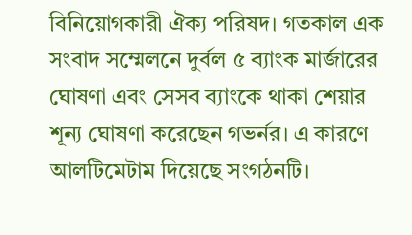বিনিয়োগকারী ঐক্য পরিষদ। গতকাল এক সংবাদ সম্মেলনে দুর্বল ৫ ব্যাংক মার্জারের ঘোষণা এবং সেসব ব্যাংকে থাকা শেয়ার শূন্য ঘোষণা করেছেন গভর্নর। এ কারণে আলটিমেটাম দিয়েছে সংগঠনটি।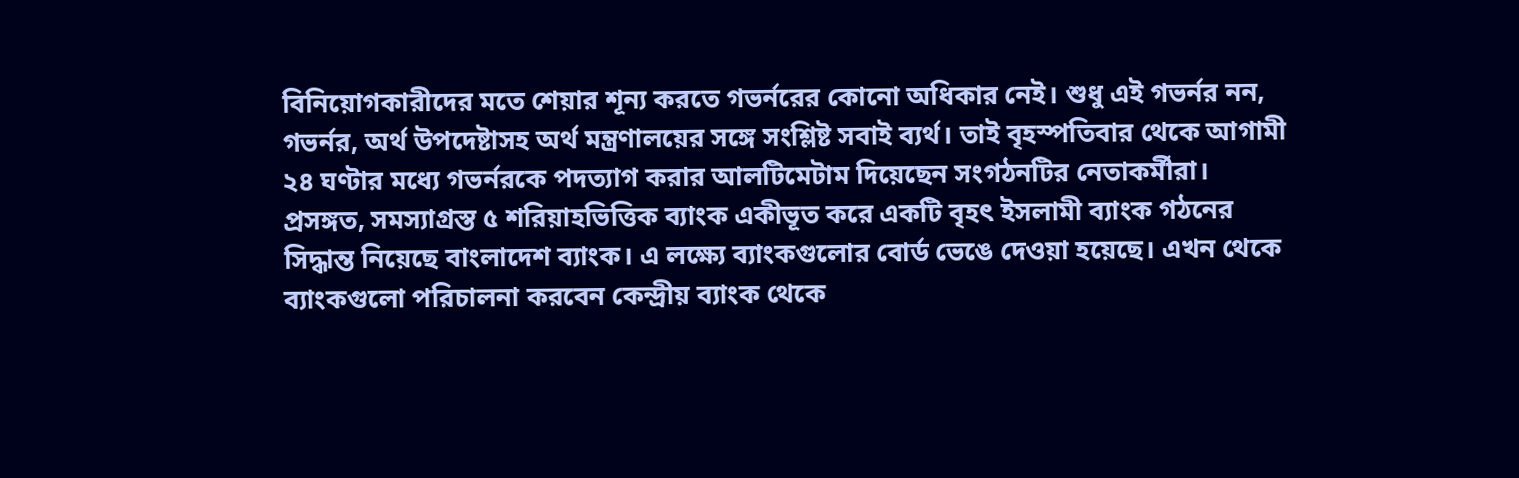বিনিয়োগকারীদের মতে শেয়ার শূন্য করতে গভর্নরের কোনো অধিকার নেই। শুধু এই গভর্নর নন, গভর্নর, অর্থ উপদেষ্টাসহ অর্থ মন্ত্রণালয়ের সঙ্গে সংশ্লিষ্ট সবাই ব্যর্থ। তাই বৃহস্পতিবার থেকে আগামী ২৪ ঘণ্টার মধ্যে গভর্নরকে পদত্যাগ করার আলটিমেটাম দিয়েছেন সংগঠনটির নেতাকর্মীরা।
প্রসঙ্গত, সমস্যাগ্রস্ত ৫ শরিয়াহভিত্তিক ব্যাংক একীভূত করে একটি বৃহৎ ইসলামী ব্যাংক গঠনের সিদ্ধান্ত নিয়েছে বাংলাদেশ ব্যাংক। এ লক্ষ্যে ব্যাংকগুলোর বোর্ড ভেঙে দেওয়া হয়েছে। এখন থেকে ব্যাংকগুলো পরিচালনা করবেন কেন্দ্রীয় ব্যাংক থেকে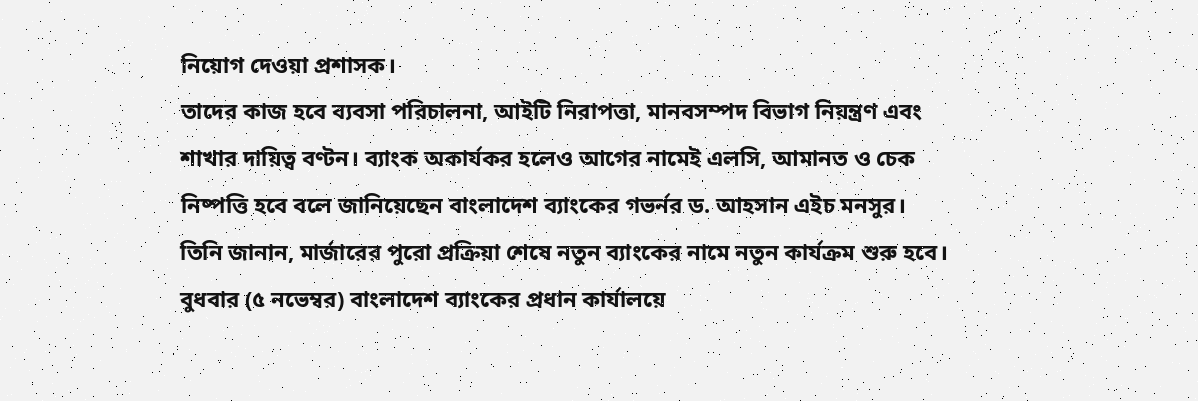নিয়োগ দেওয়া প্রশাসক।
তাদের কাজ হবে ব্যবসা পরিচালনা, আইটি নিরাপত্তা, মানবসম্পদ বিভাগ নিয়ন্ত্রণ এবং শাখার দায়িত্ব বণ্টন। ব্যাংক অকার্যকর হলেও আগের নামেই এলসি, আমানত ও চেক নিষ্পত্তি হবে বলে জানিয়েছেন বাংলাদেশ ব্যাংকের গভর্নর ড. আহসান এইচ মনসুর।
তিনি জানান, মার্জারের পুরো প্রক্রিয়া শেষে নতুন ব্যাংকের নামে নতুন কার্যক্রম শুরু হবে। বুধবার (৫ নভেম্বর) বাংলাদেশ ব্যাংকের প্রধান কার্যালয়ে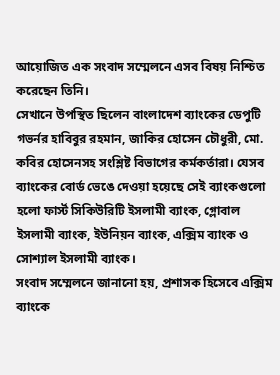আয়োজিত এক সংবাদ সম্মেলনে এসব বিষয় নিশ্চিত করেছেন তিনি।
সেখানে উপস্থিত ছিলেন বাংলাদেশ ব্যাংকের ডেপুটি গভর্নর হাবিবুর রহমান, জাকির হোসেন চৌধুরী, মো. কবির হোসেনসহ সংশ্লিষ্ট বিভাগের কর্মকর্তারা। যেসব ব্যাংকের বোর্ড ভেঙে দেওয়া হয়েছে সেই ব্যাংকগুলো হলো ফার্স্ট সিকিউরিটি ইসলামী ব্যাংক, গ্লোবাল ইসলামী ব্যাংক, ইউনিয়ন ব্যাংক, এক্সিম ব্যাংক ও সোশ্যাল ইসলামী ব্যাংক।
সংবাদ সম্মেলনে জানানো হয়, প্রশাসক হিসেবে এক্সিম ব্যাংকে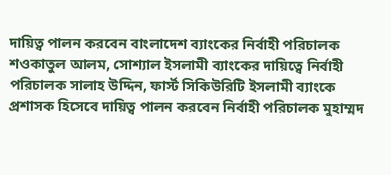দায়িত্ব পালন করবেন বাংলাদেশ ব্যাংকের নির্বাহী পরিচালক শওকাতুল আলম, সোশ্যাল ইসলামী ব্যাংকের দায়িত্বে নির্বাহী পরিচালক সালাহ উদ্দিন, ফার্স্ট সিকিউরিটি ইসলামী ব্যাংকে প্রশাসক হিসেবে দায়িত্ব পালন করবেন নির্বাহী পরিচালক মুহাম্মদ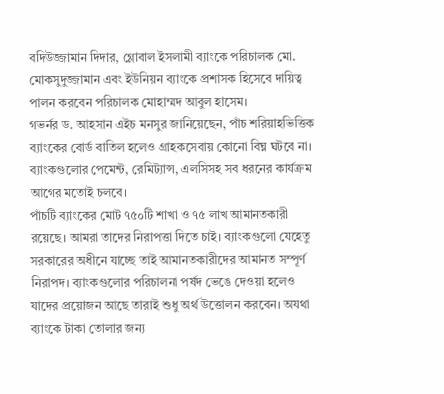বদিউজ্জামান দিদার, গ্লোবাল ইসলামী ব্যাংকে পরিচালক মো. মোকসুদুজ্জামান এবং ইউনিয়ন ব্যাংকে প্রশাসক হিসেবে দায়িত্ব পালন করবেন পরিচালক মোহাম্মদ আবুল হাসেম।
গভর্নর ড. আহসান এইচ মনসুর জানিয়েছেন, পাঁচ শরিয়াহভিত্তিক ব্যাংকের বোর্ড বাতিল হলেও গ্রাহকসেবায় কোনো বিঘ্ন ঘটবে না। ব্যাংকগুলোর পেমেন্ট, রেমিট্যান্স, এলসিসহ সব ধরনের কার্যক্রম আগের মতোই চলবে।
পাঁচটি ব্যাংকের মোট ৭৫০টি শাখা ও ৭৫ লাখ আমানতকারী রয়েছে। আমরা তাদের নিরাপত্তা দিতে চাই। ব্যাংকগুলো যেহেতু সরকারের অধীনে যাচ্ছে তাই আমানতকারীদের আমানত সম্পূর্ণ নিরাপদ। ব্যাংকগুলোর পরিচালনা পর্ষদ ভেঙে দেওয়া হলেও যাদের প্রয়োজন আছে তারাই শুধু অর্থ উত্তোলন করবেন। অযথা ব্যাংকে টাকা তোলার জন্য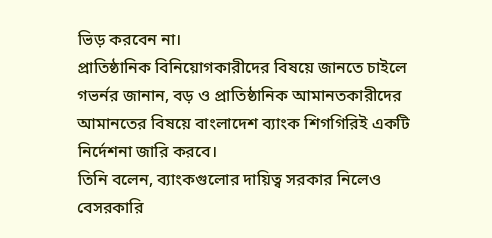ভিড় করবেন না।
প্রাতিষ্ঠানিক বিনিয়োগকারীদের বিষয়ে জানতে চাইলে গভর্নর জানান, বড় ও প্রাতিষ্ঠানিক আমানতকারীদের আমানতের বিষয়ে বাংলাদেশ ব্যাংক শিগগিরিই একটি নির্দেশনা জারি করবে।
তিনি বলেন, ব্যাংকগুলোর দায়িত্ব সরকার নিলেও বেসরকারি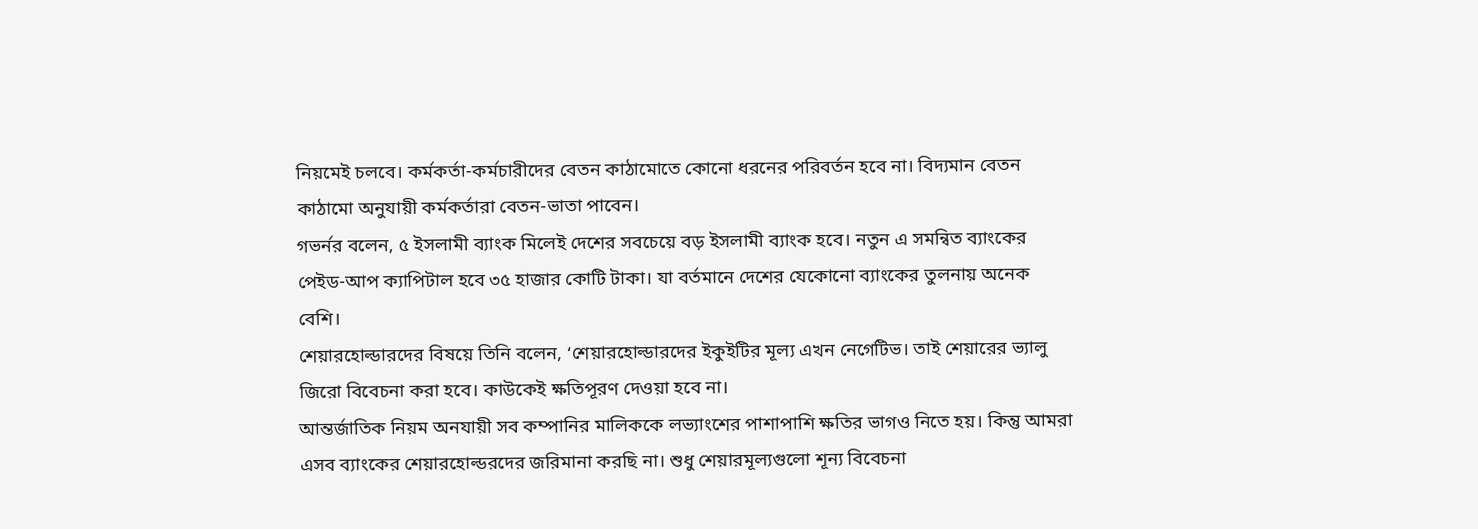নিয়মেই চলবে। কর্মকর্তা-কর্মচারীদের বেতন কাঠামোতে কোনো ধরনের পরিবর্তন হবে না। বিদ্যমান বেতন কাঠামো অনুযায়ী কর্মকর্তারা বেতন-ভাতা পাবেন।
গভর্নর বলেন, ৫ ইসলামী ব্যাংক মিলেই দেশের সবচেয়ে বড় ইসলামী ব্যাংক হবে। নতুন এ সমন্বিত ব্যাংকের পেইড-আপ ক্যাপিটাল হবে ৩৫ হাজার কোটি টাকা। যা বর্তমানে দেশের যেকোনো ব্যাংকের তুলনায় অনেক বেশি।
শেয়ারহোল্ডারদের বিষয়ে তিনি বলেন, ‘শেয়ারহোল্ডারদের ইকুইটির মূল্য এখন নেগেটিভ। তাই শেয়ারের ভ্যালু জিরো বিবেচনা করা হবে। কাউকেই ক্ষতিপূরণ দেওয়া হবে না।
আন্তর্জাতিক নিয়ম অনযায়ী সব কম্পানির মালিককে লভ্যাংশের পাশাপাশি ক্ষতির ভাগও নিতে হয়। কিন্তু আমরা এসব ব্যাংকের শেয়ারহোল্ডরদের জরিমানা করছি না। শুধু শেয়ারমূল্যগুলো শূন্য বিবেচনা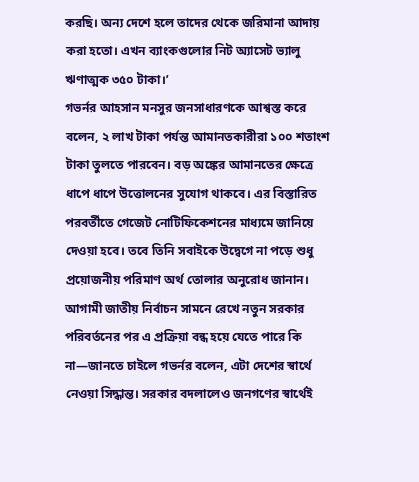করছি। অন্য দেশে হলে তাদের থেকে জরিমানা আদায় করা হতো। এখন ব্যাংকগুলোর নিট অ্যাসেট ভ্যালু ঋণাত্মক ৩৫০ টাকা।’
গভর্নর আহসান মনসুর জনসাধারণকে আশ্বস্ত করে বলেন, ২ লাখ টাকা পর্যন্ত আমানতকারীরা ১০০ শতাংশ টাকা তুলতে পারবেন। বড় অঙ্কের আমানতের ক্ষেত্রে ধাপে ধাপে উত্তোলনের সুযোগ থাকবে। এর বিস্তারিত পরবর্তীতে গেজেট নোটিফিকেশনের মাধ্যমে জানিয়ে দেওয়া হবে। তবে তিনি সবাইকে উদ্বেগে না পড়ে শুধু প্রয়োজনীয় পরিমাণ অর্থ তোলার অনুরোধ জানান।
আগামী জাতীয় নির্বাচন সামনে রেখে নতুন সরকার পরিবর্তনের পর এ প্রক্রিয়া বন্ধ হয়ে যেতে পারে কি না—জানতে চাইলে গভর্নর বলেন, এটা দেশের স্বার্থে নেওয়া সিদ্ধান্ত। সরকার বদলালেও জনগণের স্বার্থেই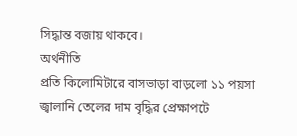সিদ্ধান্ত বজায় থাকবে।
অর্থনীতি
প্রতি কিলোমিটারে বাসভাড়া বাড়লো ১১ পয়সা
জ্বালানি তেলের দাম বৃদ্ধির প্রেক্ষাপটে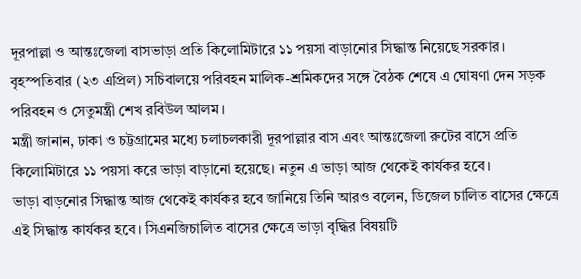দূরপাল্লা ও আন্তঃজেলা বাসভাড়া প্রতি কিলোমিটারে ১১ পয়সা বাড়ানোর সিদ্ধান্ত নিয়েছে সরকার। বৃহস্পতিবার (২৩ এপ্রিল) সচিবালয়ে পরিবহন মালিক-শ্রমিকদের সঙ্গে বৈঠক শেষে এ ঘোষণা দেন সড়ক পরিবহন ও সেতুমন্ত্রী শেখ রবিউল আলম।
মন্ত্রী জানান, ঢাকা ও চট্টগ্রামের মধ্যে চলাচলকারী দূরপাল্লার বাস এবং আন্তঃজেলা রুটের বাসে প্রতি কিলোমিটারে ১১ পয়সা করে ভাড়া বাড়ানো হয়েছে। নতুন এ ভাড়া আজ থেকেই কার্যকর হবে।
ভাড়া বাড়নোর সিদ্ধান্ত আজ থেকেই কার্যকর হবে জানিয়ে তিনি আরও বলেন, ডিজেল চালিত বাসের ক্ষেত্রে এই সিদ্ধান্ত কার্যকর হবে। সিএনজিচালিত বাসের ক্ষেত্রে ভাড়া বৃদ্ধির বিষয়টি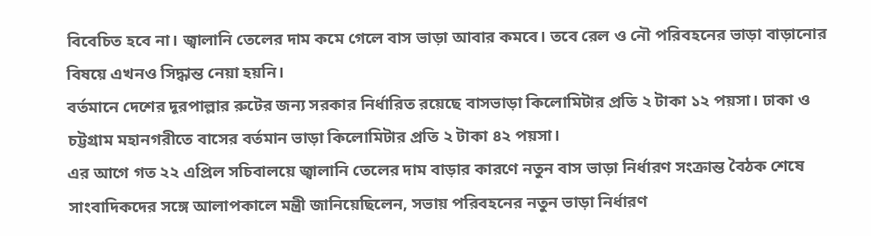বিবেচিত হবে না। জ্বালানি তেলের দাম কমে গেলে বাস ভাড়া আবার কমবে। তবে রেল ও নৌ পরিবহনের ভাড়া বাড়ানোর বিষয়ে এখনও সিদ্ধান্ত নেয়া হয়নি।
বর্তমানে দেশের দূরপাল্লার রুটের জন্য সরকার নির্ধারিত রয়েছে বাসভাড়া কিলোমিটার প্রতি ২ টাকা ১২ পয়সা। ঢাকা ও চট্টগ্রাম মহানগরীতে বাসের বর্তমান ভাড়া কিলোমিটার প্রতি ২ টাকা ৪২ পয়সা।
এর আগে গত ২২ এপ্রিল সচিবালয়ে জ্বালানি তেলের দাম বাড়ার কারণে নতুন বাস ভাড়া নির্ধারণ সংক্রান্ত বৈঠক শেষে সাংবাদিকদের সঙ্গে আলাপকালে মন্ত্রী জানিয়েছিলেন, সভায় পরিবহনের নতুন ভাড়া নির্ধারণ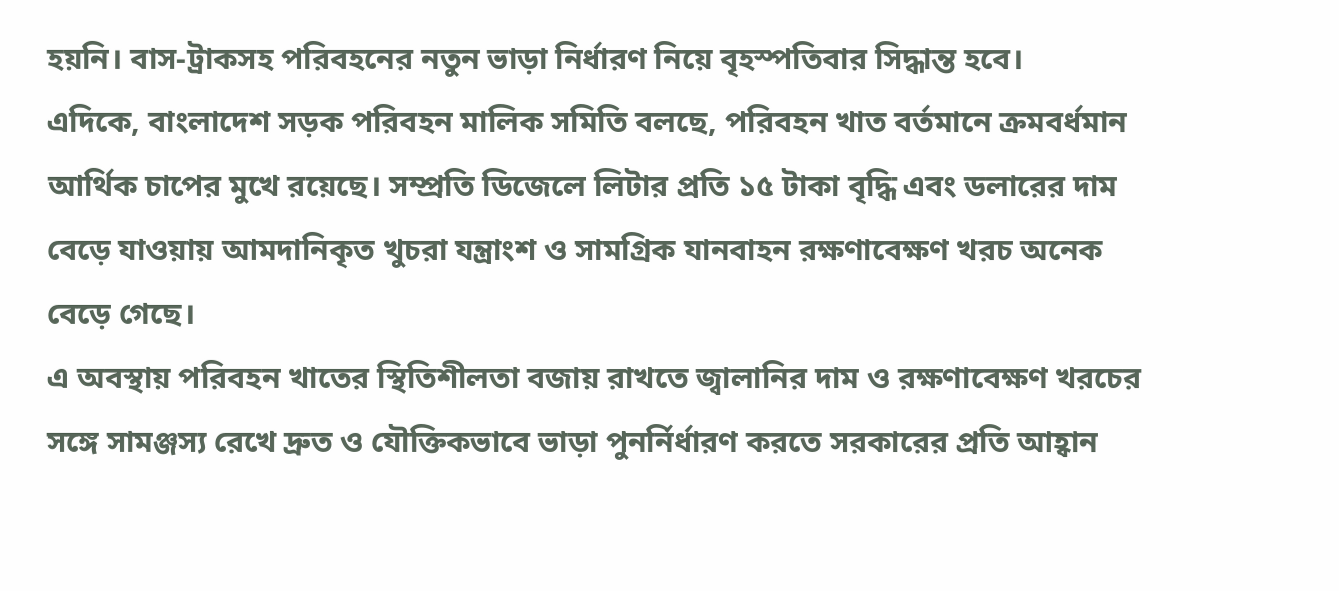হয়নি। বাস-ট্রাকসহ পরিবহনের নতুন ভাড়া নির্ধারণ নিয়ে বৃহস্পতিবার সিদ্ধান্ত হবে।
এদিকে, বাংলাদেশ সড়ক পরিবহন মালিক সমিতি বলছে, পরিবহন খাত বর্তমানে ক্রমবর্ধমান আর্থিক চাপের মুখে রয়েছে। সম্প্রতি ডিজেলে লিটার প্রতি ১৫ টাকা বৃদ্ধি এবং ডলারের দাম বেড়ে যাওয়ায় আমদানিকৃত খুচরা যন্ত্রাংশ ও সামগ্রিক যানবাহন রক্ষণাবেক্ষণ খরচ অনেক বেড়ে গেছে।
এ অবস্থায় পরিবহন খাতের স্থিতিশীলতা বজায় রাখতে জ্বালানির দাম ও রক্ষণাবেক্ষণ খরচের সঙ্গে সামঞ্জস্য রেখে দ্রুত ও যৌক্তিকভাবে ভাড়া পুনর্নির্ধারণ করতে সরকারের প্রতি আহ্বান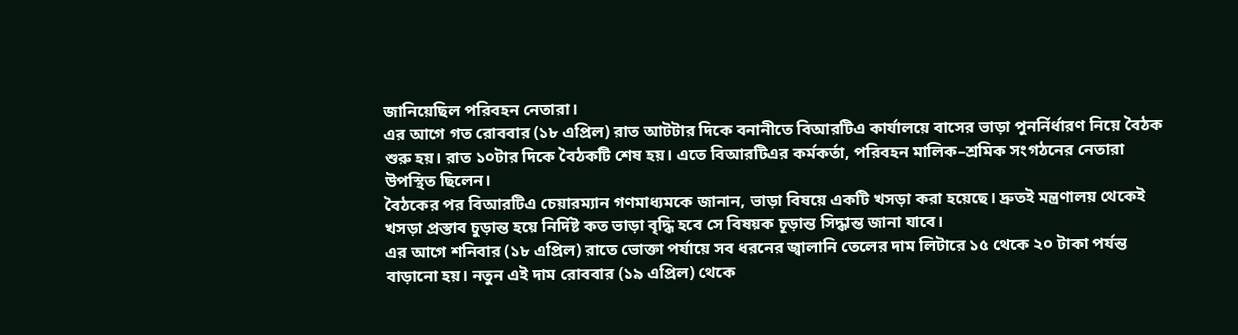জানিয়েছিল পরিবহন নেতারা।
এর আগে গত রোববার (১৮ এপ্রিল) রাত আটটার দিকে বনানীতে বিআরটিএ কার্যালয়ে বাসের ভাড়া পুনর্নির্ধারণ নিয়ে বৈঠক শুরু হয়। রাত ১০টার দিকে বৈঠকটি শেষ হয়। এতে বিআরটিএর কর্মকর্তা, পরিবহন মালিক–শ্রমিক সংগঠনের নেতারা উপস্থিত ছিলেন।
বৈঠকের পর বিআরটিএ চেয়ারম্যান গণমাধ্যমকে জানান, ভাড়া বিষয়ে একটি খসড়া করা হয়েছে। দ্রুতই মন্ত্রণালয় থেকেই খসড়া প্রস্তাব চুড়ান্ত হয়ে নির্দিষ্ট কত ভাড়া বৃদ্ধি হবে সে বিষয়ক চূড়ান্ত সিদ্ধান্ত জানা যাবে।
এর আগে শনিবার (১৮ এপ্রিল) রাতে ভোক্তা পর্যায়ে সব ধরনের জ্বালানি তেলের দাম লিটারে ১৫ থেকে ২০ টাকা পর্যন্ত বাড়ানো হয়। নতুন এই দাম রোববার (১৯ এপ্রিল) থেকে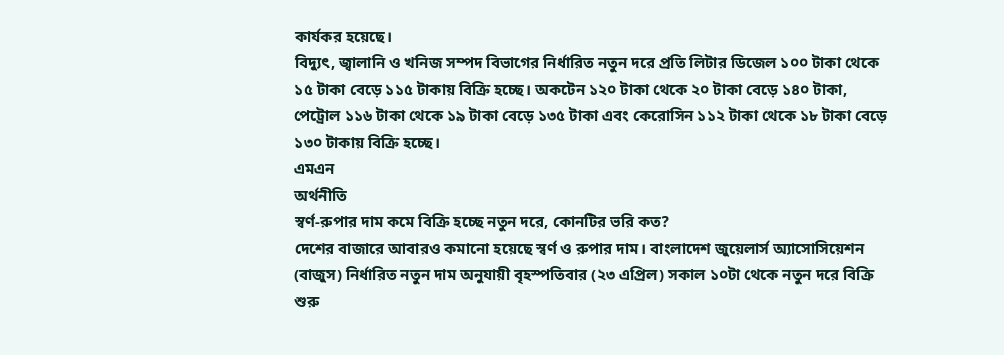কার্যকর হয়েছে।
বিদ্যুৎ, জ্বালানি ও খনিজ সম্পদ বিভাগের নির্ধারিত নতুন দরে প্রতি লিটার ডিজেল ১০০ টাকা থেকে ১৫ টাকা বেড়ে ১১৫ টাকায় বিক্রি হচ্ছে। অকটেন ১২০ টাকা থেকে ২০ টাকা বেড়ে ১৪০ টাকা, পেট্রোল ১১৬ টাকা থেকে ১৯ টাকা বেড়ে ১৩৫ টাকা এবং কেরোসিন ১১২ টাকা থেকে ১৮ টাকা বেড়ে ১৩০ টাকায় বিক্রি হচ্ছে।
এমএন
অর্থনীতি
স্বর্ণ-রুপার দাম কমে বিক্রি হচ্ছে নতুন দরে, কোনটির ভরি কত?
দেশের বাজারে আবারও কমানো হয়েছে স্বর্ণ ও রুপার দাম। বাংলাদেশ জুয়েলার্স অ্যাসোসিয়েশন (বাজুস) নির্ধারিত নতুন দাম অনুযায়ী বৃহস্পতিবার (২৩ এপ্রিল) সকাল ১০টা থেকে নতুন দরে বিক্রি শুরু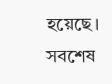হয়েছে।
সবশেষ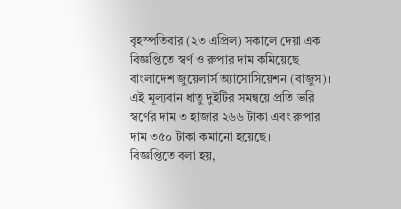বৃহস্পতিবার (২৩ এপ্রিল) সকালে দেয়া এক বিজ্ঞপ্তিতে স্বর্ণ ও রুপার দাম কমিয়েছে বাংলাদেশ জুয়েলার্স অ্যাসোসিয়েশন (বাজুস)। এই মূল্যবান ধাতু দুইটির সমন্বয়ে প্রতি ভরি স্বর্ণের দাম ৩ হাজার ২৬৬ টাকা এবং রুপার দাম ৩৫০ টাকা কমানো হয়েছে।
বিজ্ঞপ্তিতে বলা হয়,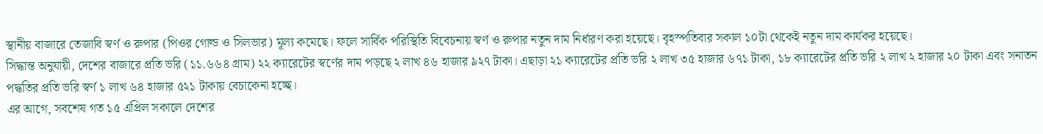স্থানীয় বাজারে তেজাবি স্বর্ণ ও রুপার (পিওর গোল্ড ও সিলভার) মূল্য কমেছে। ফলে সার্বিক পরিস্থিতি বিবেচনায় স্বর্ণ ও রুপার নতুন দাম নির্ধারণ করা হয়েছে। বৃহস্পতিবার সকাল ১০টা থেকেই নতুন দাম কার্যকর হয়েছে।
সিদ্ধান্ত অনুযায়ী, দেশের বাজারে প্রতি ভরি (১১.৬৬৪ গ্রাম) ২২ ক্যারেটের স্বর্ণের দাম পড়ছে ২ লাখ ৪৬ হাজার ৯২৭ টাকা। এছাড়া ২১ ক্যারেটের প্রতি ভরি ২ লাখ ৩৫ হাজার ৬৭১ টাকা, ১৮ ক্যারেটের প্রতি ভরি ২ লাখ ২ হাজার ২০ টাকা এবং সনাতন পদ্ধতির প্রতি ভরি স্বর্ণ ১ লাখ ৬৪ হাজার ৫২১ টাকায় বেচাকেনা হচ্ছে।
এর আগে, সবশেষ গত ১৫ এপ্রিল সকালে দেশের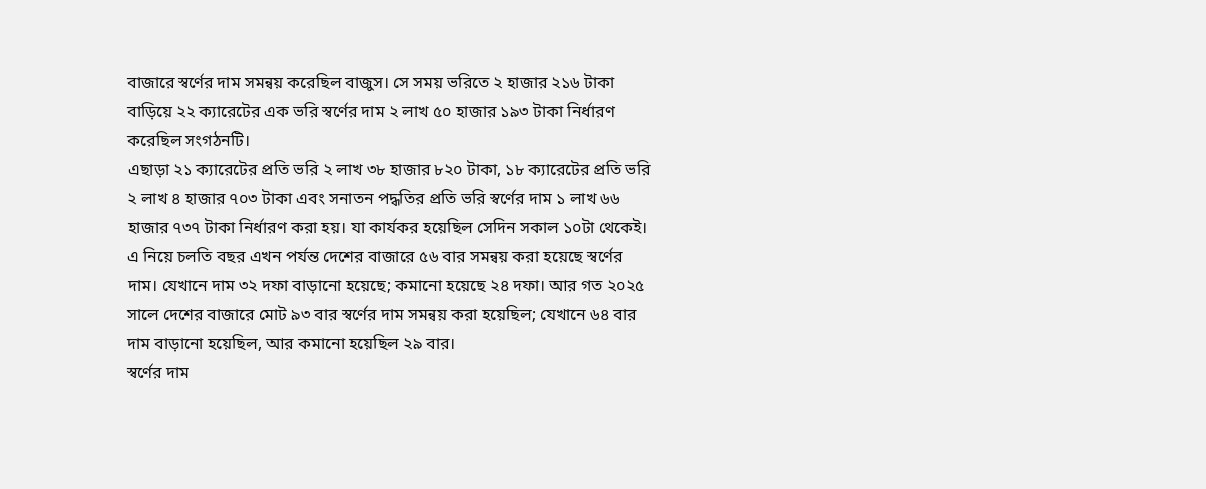বাজারে স্বর্ণের দাম সমন্বয় করেছিল বাজুস। সে সময় ভরিতে ২ হাজার ২১৬ টাকা বাড়িয়ে ২২ ক্যারেটের এক ভরি স্বর্ণের দাম ২ লাখ ৫০ হাজার ১৯৩ টাকা নির্ধারণ করেছিল সংগঠনটি।
এছাড়া ২১ ক্যারেটের প্রতি ভরি ২ লাখ ৩৮ হাজার ৮২০ টাকা, ১৮ ক্যারেটের প্রতি ভরি ২ লাখ ৪ হাজার ৭০৩ টাকা এবং সনাতন পদ্ধতির প্রতি ভরি স্বর্ণের দাম ১ লাখ ৬৬ হাজার ৭৩৭ টাকা নির্ধারণ করা হয়। যা কার্যকর হয়েছিল সেদিন সকাল ১০টা থেকেই।
এ নিয়ে চলতি বছর এখন পর্যন্ত দেশের বাজারে ৫৬ বার সমন্বয় করা হয়েছে স্বর্ণের দাম। যেখানে দাম ৩২ দফা বাড়ানো হয়েছে; কমানো হয়েছে ২৪ দফা। আর গত ২০২৫ সালে দেশের বাজারে মোট ৯৩ বার স্বর্ণের দাম সমন্বয় করা হয়েছিল; যেখানে ৬৪ বার দাম বাড়ানো হয়েছিল, আর কমানো হয়েছিল ২৯ বার।
স্বর্ণের দাম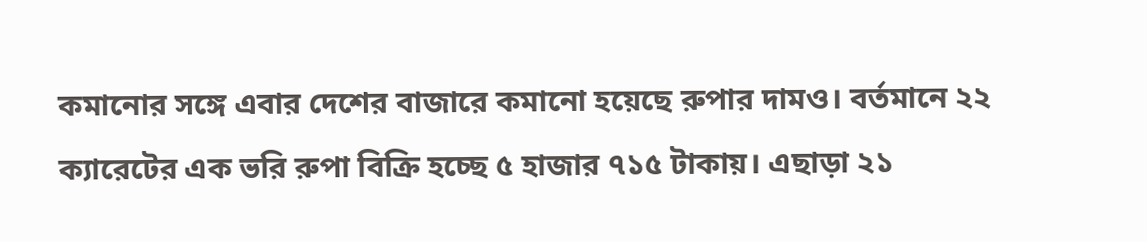কমানোর সঙ্গে এবার দেশের বাজারে কমানো হয়েছে রুপার দামও। বর্তমানে ২২ ক্যারেটের এক ভরি রুপা বিক্রি হচ্ছে ৫ হাজার ৭১৫ টাকায়। এছাড়া ২১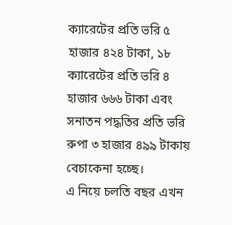ক্যারেটের প্রতি ভরি ৫ হাজার ৪২৪ টাকা, ১৮ ক্যারেটের প্রতি ভরি ৪ হাজার ৬৬৬ টাকা এবং সনাতন পদ্ধতির প্রতি ভরি রুপা ৩ হাজার ৪৯৯ টাকায় বেচাকেনা হচ্ছে।
এ নিয়ে চলতি বছর এখন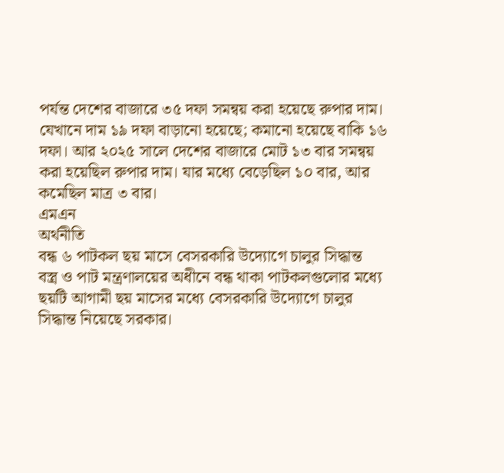পর্যন্ত দেশের বাজারে ৩৫ দফা সমন্বয় করা হয়েছে রুপার দাম। যেখানে দাম ১৯ দফা বাড়ানো হয়েছে; কমানো হয়েছে বাকি ১৬ দফা। আর ২০২৫ সালে দেশের বাজারে মোট ১৩ বার সমন্বয় করা হয়েছিল রুপার দাম। যার মধ্যে বেড়েছিল ১০ বার, আর কমেছিল মাত্র ৩ বার।
এমএন
অর্থনীতি
বন্ধ ৬ পাটকল ছয় মাসে বেসরকারি উদ্যোগে চালুর সিদ্ধান্ত
বস্ত্র ও পাট মন্ত্রণালয়ের অধীনে বন্ধ থাকা পাটকলগুলোর মধ্যে ছয়টি আগামী ছয় মাসের মধ্যে বেসরকারি উদ্যোগে চালুর সিদ্ধান্ত নিয়েছে সরকার।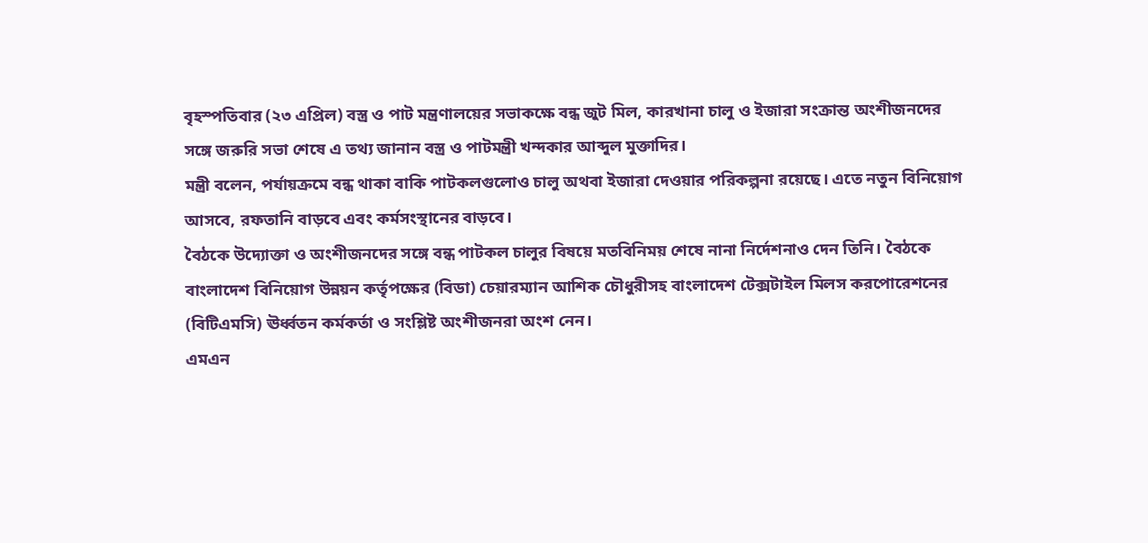বৃহস্পতিবার (২৩ এপ্রিল) বস্ত্র ও পাট মন্ত্রণালয়ের সভাকক্ষে বন্ধ জুট মিল, কারখানা চালু ও ইজারা সংক্রান্ত অংশীজনদের সঙ্গে জরুরি সভা শেষে এ তথ্য জানান বস্ত্র ও পাটমন্ত্রী খন্দকার আব্দুল মুক্তাদির।
মন্ত্রী বলেন, পর্যায়ক্রমে বন্ধ থাকা বাকি পাটকলগুলোও চালু অথবা ইজারা দেওয়ার পরিকল্পনা রয়েছে। এতে নতুন বিনিয়োগ আসবে, রফতানি বাড়বে এবং কর্মসংস্থানের বাড়বে।
বৈঠকে উদ্যোক্তা ও অংশীজনদের সঙ্গে বন্ধ পাটকল চালুর বিষয়ে মতবিনিময় শেষে নানা নির্দেশনাও দেন তিনি। বৈঠকে বাংলাদেশ বিনিয়োগ উন্নয়ন কর্তৃপক্ষের (বিডা) চেয়ারম্যান আশিক চৌধুরীসহ বাংলাদেশ টেক্সটাইল মিলস করপোরেশনের (বিটিএমসি) ঊর্ধ্বতন কর্মকর্তা ও সংশ্লিষ্ট অংশীজনরা অংশ নেন।
এমএন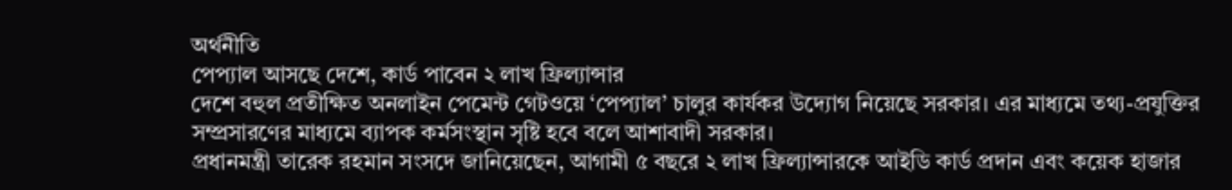অর্থনীতি
পেপ্যাল আসছে দেশে, কার্ড পাবেন ২ লাখ ফ্রিল্যান্সার
দেশে বহুল প্রতীক্ষিত অনলাইন পেমেন্ট গেটওয়ে ‘পেপ্যাল’ চালুর কার্যকর উদ্যোগ নিয়েছে সরকার। এর মাধ্যমে তথ্য-প্রযুক্তির সম্প্রসারণের মাধ্যমে ব্যাপক কর্মসংস্থান সৃষ্টি হবে বলে আশাবাদী সরকার।
প্রধানমন্ত্রী তারেক রহমান সংসদে জানিয়েছেন, আগামী ৫ বছরে ২ লাখ ফ্রিল্যান্সারকে আইডি কার্ড প্রদান এবং কয়েক হাজার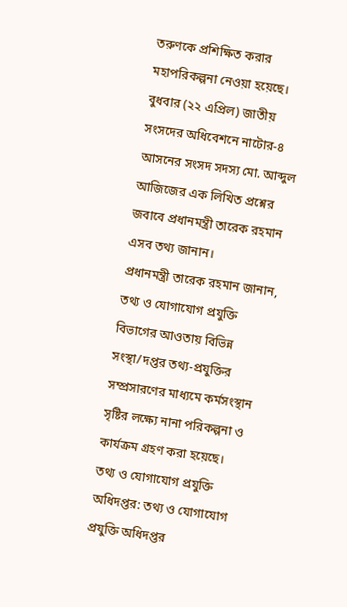তরুণকে প্রশিক্ষিত করার মহাপরিকল্পনা নেওয়া হয়েছে।
বুধবার (২২ এপ্রিল) জাতীয় সংসদের অধিবেশনে নাটোর-৪ আসনের সংসদ সদস্য মো. আব্দুল আজিজের এক লিখিত প্রশ্নের জবাবে প্রধানমন্ত্রী তারেক রহমান এসব তথ্য জানান।
প্রধানমন্ত্রী তারেক রহমান জানান, তথ্য ও যোগাযোগ প্রযুক্তি বিভাগের আওতায় বিভিন্ন সংস্থা/দপ্তর তথ্য-প্রযুক্তির সম্প্রসারণের মাধ্যমে কর্মসংস্থান সৃষ্টির লক্ষ্যে নানা পরিকল্পনা ও কার্যক্রম গ্রহণ করা হয়েছে।
তথ্য ও যোগাযোগ প্রযুক্তি অধিদপ্তর: তথ্য ও যোগাযোগ প্রযুক্তি অধিদপ্তর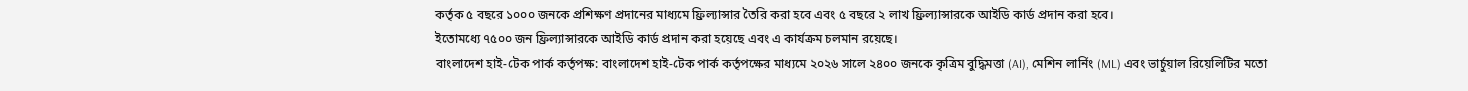কর্তৃক ৫ বছরে ১০০০ জনকে প্রশিক্ষণ প্রদানের মাধ্যমে ফ্রিল্যান্সার তৈরি করা হবে এবং ৫ বছরে ২ লাখ ফ্রিল্যান্সারকে আইডি কার্ড প্রদান করা হবে।
ইতোমধ্যে ৭৫০০ জন ফ্রিল্যান্সারকে আইডি কার্ড প্রদান করা হয়েছে এবং এ কার্যক্রম চলমান রয়েছে।
বাংলাদেশ হাই-টেক পার্ক কর্তৃপক্ষ: বাংলাদেশ হাই-টেক পার্ক কর্তৃপক্ষের মাধ্যমে ২০২৬ সালে ২৪০০ জনকে কৃত্রিম বুদ্ধিমত্তা (AI), মেশিন লার্নিং (ML) এবং ভার্চুয়াল রিয়েলিটির মতো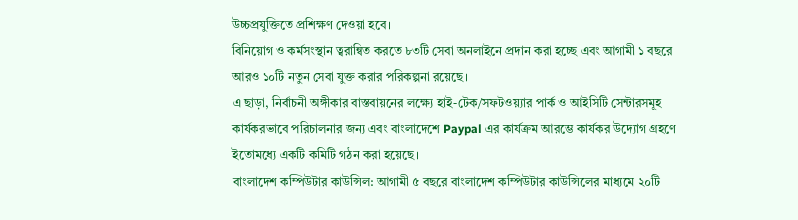উচ্চপ্রযুক্তিতে প্রশিক্ষণ দেওয়া হবে।
বিনিয়োগ ও কর্মসংস্থান ত্বরান্বিত করতে ৮৩টি সেবা অনলাইনে প্রদান করা হচ্ছে এবং আগামী ১ বছরে আরও ১০টি নতুন সেবা যুক্ত করার পরিকল্পনা রয়েছে।
এ ছাড়া, নির্বাচনী অঙ্গীকার বাস্তবায়নের লক্ষ্যে হাই-টেক/সফটওয়্যার পার্ক ও আইসিটি সেন্টারসমূহ কার্যকরভাবে পরিচালনার জন্য এবং বাংলাদেশে Paypal এর কার্যক্রম আরম্ভে কার্যকর উদ্যোগ গ্রহণে ইতোমধ্যে একটি কমিটি গঠন করা হয়েছে।
বাংলাদেশ কম্পিউটার কাউন্সিল: আগামী ৫ বছরে বাংলাদেশ কম্পিউটার কাউন্সিলের মাধ্যমে ২০টি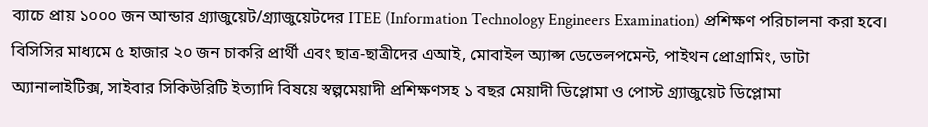ব্যাচে প্রায় ১০০০ জন আন্ডার গ্র্যাজুয়েট/গ্র্যাজুয়েটদের ITEE (Information Technology Engineers Examination) প্রশিক্ষণ পরিচালনা করা হবে। বিসিসির মাধ্যমে ৫ হাজার ২০ জন চাকরি প্রার্থী এবং ছাত্র-ছাত্রীদের এআই, মোবাইল অ্যাপ্স ডেভেলপমেন্ট, পাইথন প্রোগ্রামিং, ডাটা অ্যানালাইটিক্স, সাইবার সিকিউরিটি ইত্যাদি বিষয়ে স্বল্পমেয়াদী প্রশিক্ষণসহ ১ বছর মেয়াদী ডিপ্লোমা ও পোস্ট গ্র্যাজুয়েট ডিপ্লোমা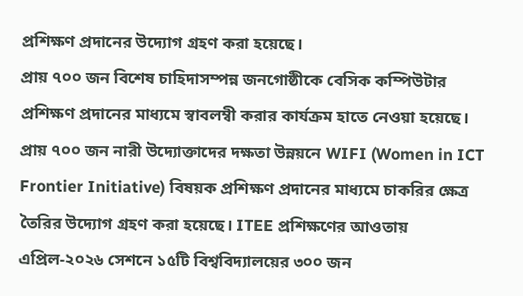প্রশিক্ষণ প্রদানের উদ্যোগ গ্রহণ করা হয়েছে।
প্রায় ৭০০ জন বিশেষ চাহিদাসম্পন্ন জনগোষ্ঠীকে বেসিক কম্পিউটার প্রশিক্ষণ প্রদানের মাধ্যমে স্বাবলম্বী করার কার্যক্রম হাতে নেওয়া হয়েছে। প্রায় ৭০০ জন নারী উদ্যোক্তাদের দক্ষতা উন্নয়নে WIFI (Women in ICT Frontier Initiative) বিষয়ক প্রশিক্ষণ প্রদানের মাধ্যমে চাকরির ক্ষেত্র তৈরির উদ্যোগ গ্রহণ করা হয়েছে। ITEE প্রশিক্ষণের আওতায় এপ্রিল-২০২৬ সেশনে ১৫টি বিশ্ববিদ্যালয়ের ৩০০ জন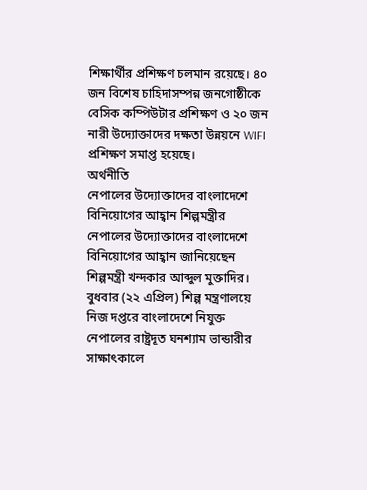শিক্ষার্থীর প্রশিক্ষণ চলমান রয়েছে। ৪০ জন বিশেষ চাহিদাসম্পন্ন জনগোষ্ঠীকে বেসিক কম্পিউটার প্রশিক্ষণ ও ২০ জন নারী উদ্যোক্তাদের দক্ষতা উন্নয়নে WIFI প্রশিক্ষণ সমাপ্ত হয়েছে।
অর্থনীতি
নেপালের উদ্যোক্তাদের বাংলাদেশে বিনিয়োগের আহ্বান শিল্পমন্ত্রীর
নেপালের উদ্যোক্তাদের বাংলাদেশে বিনিয়োগের আহ্বান জানিয়েছেন শিল্পমন্ত্রী খন্দকার আব্দুল মুক্তাদির।
বুধবার (২২ এপ্রিল) শিল্প মন্ত্রণালয়ে নিজ দপ্তরে বাংলাদেশে নিযুক্ত নেপালের রাষ্ট্রদূত ঘনশ্যাম ভান্ডারীর সাক্ষাৎকালে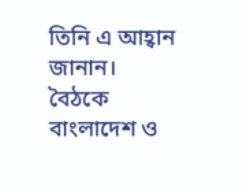তিনি এ আহ্বান জানান।
বৈঠকে বাংলাদেশ ও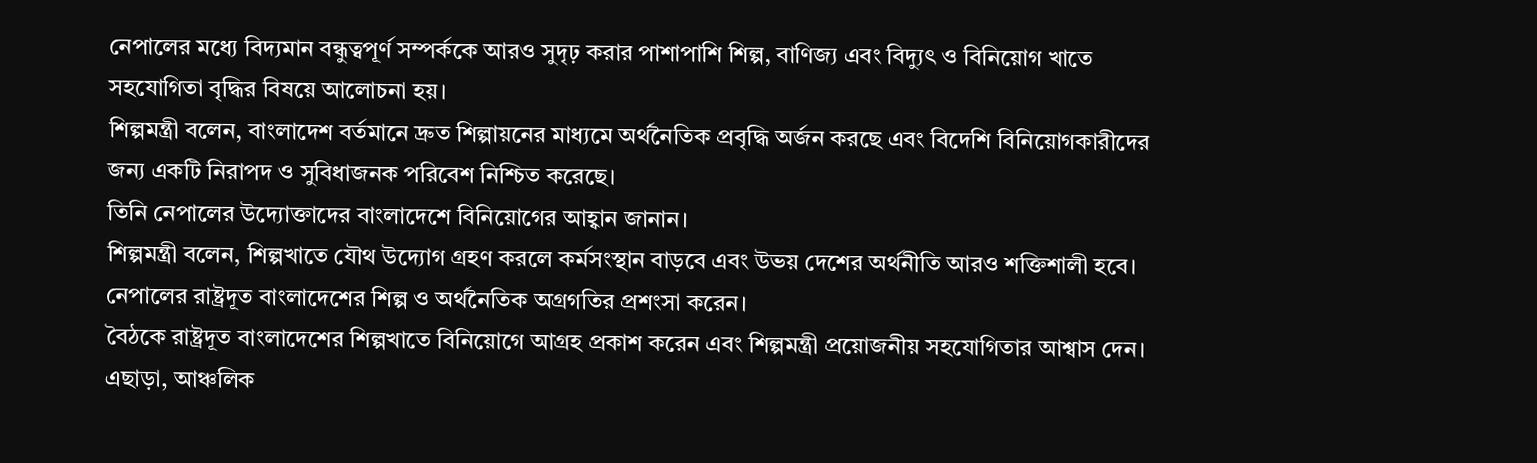নেপালের মধ্যে বিদ্যমান বন্ধুত্বপূর্ণ সম্পর্ককে আরও সুদৃঢ় করার পাশাপাশি শিল্প, বাণিজ্য এবং বিদ্যুৎ ও বিনিয়োগ খাতে সহযোগিতা বৃদ্ধির বিষয়ে আলোচনা হয়।
শিল্পমন্ত্রী বলেন, বাংলাদেশ বর্তমানে দ্রুত শিল্পায়নের মাধ্যমে অর্থনৈতিক প্রবৃদ্ধি অর্জন করছে এবং বিদেশি বিনিয়োগকারীদের জন্য একটি নিরাপদ ও সুবিধাজনক পরিবেশ নিশ্চিত করেছে।
তিনি নেপালের উদ্যোক্তাদের বাংলাদেশে বিনিয়োগের আহ্বান জানান।
শিল্পমন্ত্রী বলেন, শিল্পখাতে যৌথ উদ্যোগ গ্রহণ করলে কর্মসংস্থান বাড়বে এবং উভয় দেশের অর্থনীতি আরও শক্তিশালী হবে।
নেপালের রাষ্ট্রদূত বাংলাদেশের শিল্প ও অর্থনৈতিক অগ্রগতির প্রশংসা করেন।
বৈঠকে রাষ্ট্রদূত বাংলাদেশের শিল্পখাতে বিনিয়োগে আগ্রহ প্রকাশ করেন এবং শিল্পমন্ত্রী প্রয়োজনীয় সহযোগিতার আশ্বাস দেন।
এছাড়া, আঞ্চলিক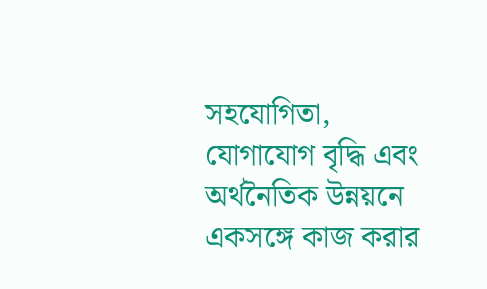সহযোগিতা, যোগাযোগ বৃদ্ধি এবং অর্থনৈতিক উন্নয়নে একসঙ্গে কাজ করার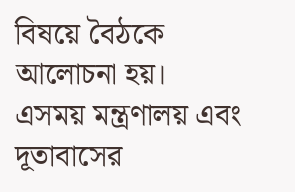বিষয়ে বৈঠকে আলোচনা হয়।
এসময় মন্ত্রণালয় এবং দূতাবাসের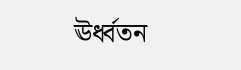ঊর্ধ্বতন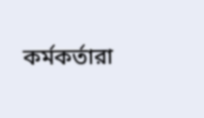কর্মকর্তারা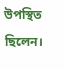উপস্থিত ছিলেন।